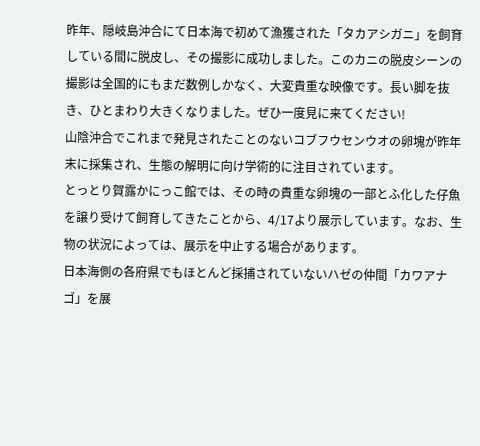昨年、隠岐島沖合にて日本海で初めて漁獲された「タカアシガニ」を飼育している間に脱皮し、その撮影に成功しました。このカニの脱皮シーンの撮影は全国的にもまだ数例しかなく、大変貴重な映像です。長い脚を抜き、ひとまわり大きくなりました。ぜひ一度見に来てください!
山陰沖合でこれまで発見されたことのないコブフウセンウオの卵塊が昨年末に採集され、生態の解明に向け学術的に注目されています。
とっとり賀露かにっこ館では、その時の貴重な卵塊の一部とふ化した仔魚を譲り受けて飼育してきたことから、4/17より展示しています。なお、生物の状況によっては、展示を中止する場合があります。
日本海側の各府県でもほとんど採捕されていないハゼの仲間「カワアナゴ」を展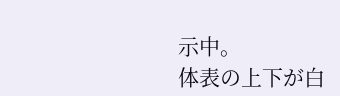示中。
体表の上下が白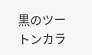黒のツートンカラ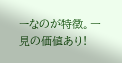ーなのが特徴。一見の価値あり!